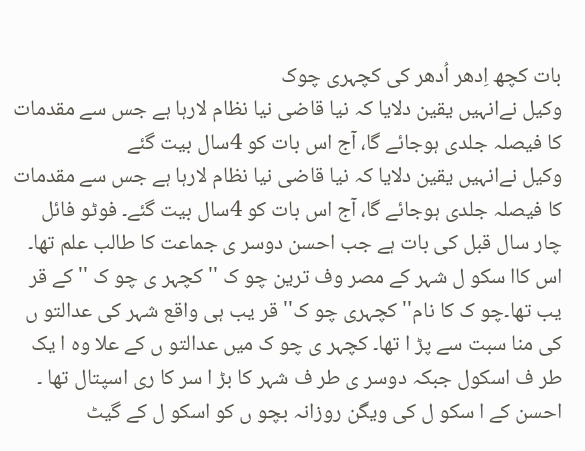بات کچھ اِدھر اُدھر کی کچہری چوک
وکیل نےانہیں یقین دلایا کہ نیا قاضی نیا نظام لارہا ہے جس سے مقدمات کا فیصلہ جلدی ہوجائے گا، آج اس بات کو 4سال بیت گئے
وکیل نےانہیں یقین دلایا کہ نیا قاضی نیا نظام لارہا ہے جس سے مقدمات کا فیصلہ جلدی ہوجائے گا، آج اس بات کو 4سال بیت گئے۔ فوٹو فائل
چار سال قبل کی بات ہے جب احسن دوسر ی جماعت کا طالب علم تھا۔ اس کاا سکو ل شہر کے مصر وف ترین چو ک ''کچہر ی چو ک ''کے قر یب تھا۔چو ک کا نام'' کچہری چو ک'' قر یب ہی واقع شہر کی عدالتو ں کی منا سبت سے پڑ ا تھا۔ کچہر ی چو ک میں عدالتو ں کے علا وہ ا یک طر ف اسکول جبکہ دوسر ی طر ف شہر کا بڑ ا سر کا ری اسپتال تھا ۔ احسن کے ا سکو ل کی ویگن روزانہ بچو ں کو اسکو ل کے گیٹ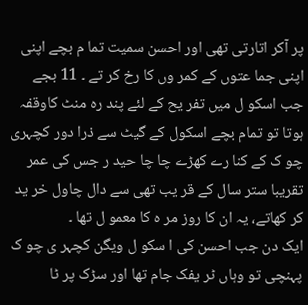پر آکر اتارتی تھی اور احسن سمیت تما م بچے اپنی اپنی جما عتوں کے کمر وں کا رخ کر تے ۔ 11 بجے جب اسکو ل میں تفر یح کے لئے پند رہ منٹ کاوقفہ ہوتا تو تمام بچے اسکول کے گیٹ سے ذرا دور کچہری چو ک کے کنا رے کھڑے چا چا حید ر جس کی عمر تقریبا ستر سال کے قر یب تھی سے دال چاول خر ید کر کھاتے، یہ ان کا روز مر ہ کا معمو ل تھا ۔
ایک دن جب احسن کی ا سکو ل ویگن کچہر ی چو ک پہنچی تو وہاں ٹر یفک جام تھا اور سڑک پر ٹا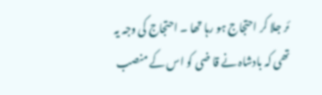ئر جلا کر احتجاج ہو رہا تھا ۔ احتجاج کی وجہ یہ تھی کہ بادشاہ نے قا ضی کو اس کے منصب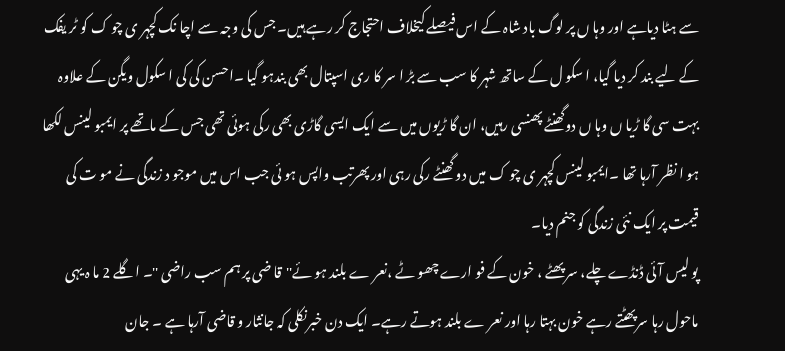سے ہٹا دیاہے اور وہا ں پر لوگ باد شاہ کے اس فیصلے کیخلاف احتجاج کر رہے ہیں۔ جس کی وجہ سے اچا نک کچہر ی چو ک کو ٹر یفک کے لیے بند کر دیا گیا، ا سکو ل کے ساتھ شہر کا سب سے بڑ ا سر کا ری اسپتال بھی بندہو گیا ۔احسن کی کی ا سکول ویگن کے علاوہ بہت سی گا ڑیا ں وہا ں دوگھنٹے پھنسی رہیں، ان گا ڑیوں میں سے ایک ایسی گاڑی بھی رکی ہوئی تھی جس کے ماتھے پر ایمبو لینس لکھا ہو ا نظر آرہا تھا ۔ایمبو لینس کچہر ی چو ک میں دو گھنٹے رکی رہی اور پھرتب واپس ہو ئی جب اس میں موجو د زندگی نے مو ت کی قیمت پر ایک نئی زندگی کو جنم دیا۔
پو لیس آئی ڈنڈے چلے، سر پھٹے ، خون کے فو ارے چھو ٹے ،نعر ے بلند ہو ئے''قا ضی پر ہم سب راضی ''۔ اگلے 2 ما ہ یہی ماحول رہا سرپھٹتے رہے خون بہتا رہا اور نعر ے بلند ہوتے رہے۔ ایک دن خبرنکلی کہ جانثار و قاضی آرہا ہے ۔ جان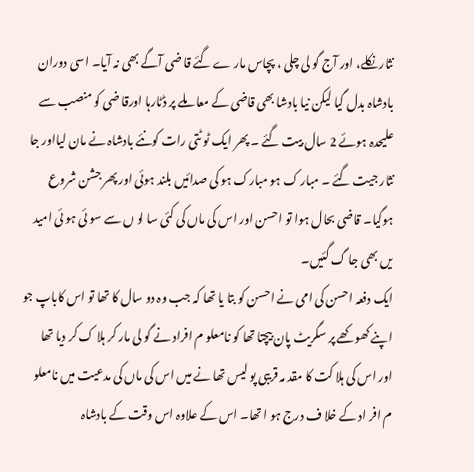نثار نکلے، اور آج گو لی چلی ، پچاس مار ے گئے قا ضی آگے بھی نہ آیا۔ اسی دوران بادشاہ بدل گیا لیکن نیا بادشا بھی قاضی کے معا ملے پر ڈٹارہا اورقا ضی کو منصب سے علیحدہ ہوئے 2 سال بیت گئے ۔ پھر ایک ٹو ٹتی رات کونئے بادشاہ نے مان لیااور جا نثار جیت گئے ۔ مبار ک ہو مبارک ہو کی صدائیں بلند ہوئی اور پھر جشن شروع ہوگیا۔ قاضی بحال ہوا تو احسن اور اس کی ماں کی کئی سا لو ں سے سو ئی ہو ئی امید یں بھی جا گ گئیں۔
ایک دفعہ احسن کی امی نے احسن کو بتا یا تھا کہ جب وہ دو سال کا تھا تو اس کاباپ جو اپنے کھو کھے پر سگریٹ پان بیچتا تھا کو نامعلو م افراد نے گو لی مار کر ہلا ک کر دیا تھا اور اس کی ہلا کت کا مقد مہ قریبی پو لیس تھا نے میں اس کی ماں کی مدعیت میں نامعلو م افر اد کے خلا ف درج ہو ا تھا۔ اس کے علاوہ اس وقت کے بادشاہ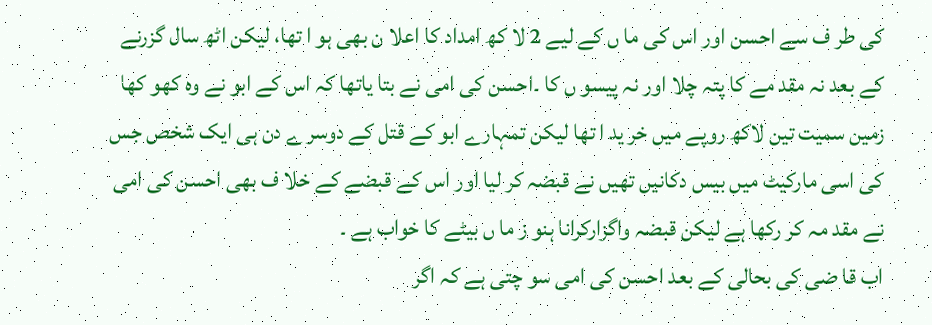کی طر ف سے احسن اور اس کی ما ں کے لیے 2 لا کھ امداد کا اعلا ن بھی ہو ا تھا، لیکن اٹھ سال گزرنے کے بعد نہ مقد مے کا پتہ چلا اور نہ پیسو ں کا ۔احسن کی امی نے بتا یاتھا کہ اس کے ابو نے وہ کھو کھا زمین سمیت تین لاکھ روپے میں خر ید ا تھا لیکن تمہارے ابو کے قتل کے دوسر ے دن ہی ایک شخص جس کی اسی مارکیٹ میں بیس دکانیں تھیں نے قبضہ کر لیا اور اس کے قبضے کے خلا ف بھی احسن کی امی نے مقد مہ کر رکھا ہے لیکن قبضہ واگزارکرانا ہنو ز ما ں بیٹے کا خواب ہے ۔
اب قا ضی کی بحالی کے بعد احسن کی امی سو چتی ہے کہ اگر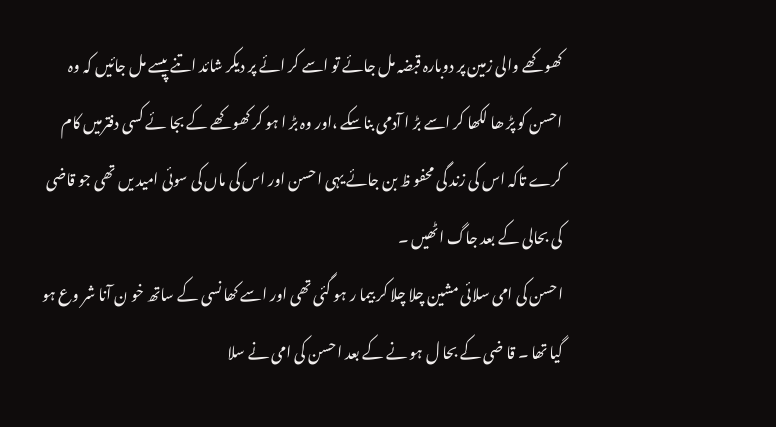کھو کھے والی زمین پر دوبارہ قبضہ مل جائے تو اسے کر ائے پر دیکر شائد اتنے پیسے مل جائیں کہ وہ احسن کو پڑ ھا لکھا کر اسے بڑ ا آدمی بناسکے ،اور وہ بڑ ا ہو کر کھو کھے کے بجا ئے کسی دفترمیں کام کرے تاکہ اس کی زند گی محفو ظ بن جائے یہی احسن اور اس کی ماں کی سوئی امید یں تھی جو قاضی کی بحالی کے بعد جاگ اٹھیں ۔
احسن کی امی سلائی مشین چلا چلا کر بیما ر ہو گئی تھی اور اسے کھا نسی کے ساتھ خو ن آنا شر وع ہو گیا تھا ۔ قا ضی کے بحا ل ہو نے کے بعد احسن کی امی نے سلا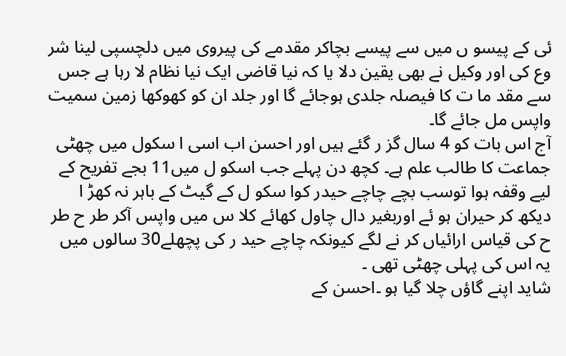ئی کے پیسو ں میں سے پیسے بچاکر مقدمے کی پیروی میں دلچسپی لینا شر وع کی اور وکیل نے بھی یقین دلا یا کہ نیا قاضی ایک نیا نظام لا رہا ہے جس سے مقد ما ت کا فیصلہ جلدی ہوجائے گا اور جلد ان کو کھوکھا زمین سمیت واپس مل جائے گا۔
آج اس بات کو 4 سال گز ر گئے ہیں اور احسن اب اسی ا سکول میں چھٹی جماعت کا طالب علم ہے۔ کچھ دن پہلے جب اسکو ل میں11 بجے تفریح کے لیے وقفہ ہوا توسب بچے چاچے حیدر کوا سکو ل کے گیٹ کے باہر نہ کھڑ ا دیکھ کر حیران ہو ئے اوربغیر دال چاول کھائے کلا س میں واپس آکر طر ح طر ح کی قیاس ارائیاں کر نے لگے کیونکہ چاچے حید ر کی پچھلے30 سالوں میں یہ اس کی پہلی چھٹی تھی ۔
شاید اپنے گاؤں چلا گیا ہو ۔احسن کے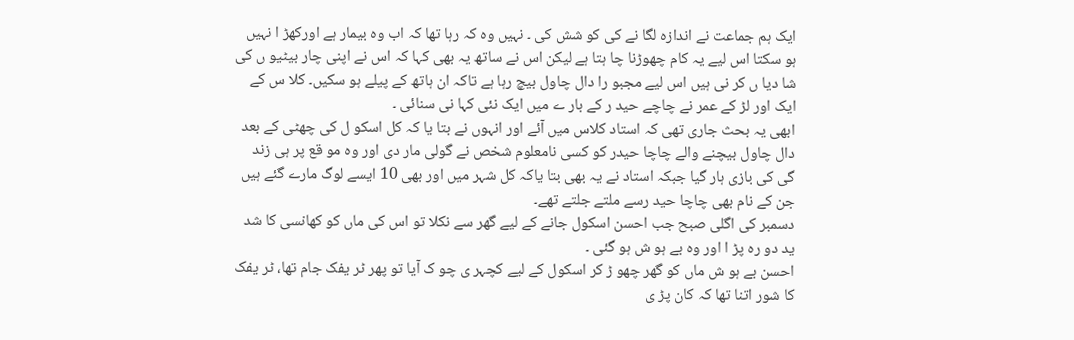ایک ہم جماعت نے اندازہ لگا نے کی کو شش کی ۔ نہیں وہ کہ رہا تھا کہ اب وہ بیمار ہے اورکھڑ ا نہیں ہو سکتا اس لیے یہ کام چھوڑنا چا ہتا ہے لیکن اس نے ساتھ یہ بھی کہا کہ اس نے اپنی چار بیٹیو ں کی شا دیا ں کر نی ہیں اس لیے مجبو را دال چاول بیچ رہا ہے تاکہ ان ہاتھ کے پیلے ہو سکیں۔ کلا س کے ایک اور لڑ کے عمر نے چاچے حید ر کے بار ے میں ایک نئی کہا نی سنائی ۔
ابھی یہ بحث جاری تھی کہ استاد کلاس میں آئے اور انہوں نے بتا یا کہ کل اسکو ل کی چھٹی کے بعد دال چاول بیچنے والے چاچا حیدر کو کسی نامعلوم شخص نے گولی مار دی اور وہ مو قع پر ہی زند گی کی بازی ہار گیا جبکہ استاد نے یہ بھی بتا یاکہ کل شہر میں اور بھی 10 ایسے لوگ مارے گئے ہیں جن کے نام بھی چاچا حید رسے ملتے جلتے تھے۔
دسمبر کی اگلی صبح جب احسن اسکول جانے کے لیے گھر سے نکلا تو اس کی ماں کو کھانسی کا شد ید دو رہ پڑ ا اور وہ بے ہو ش ہو گئی ۔
احسن بے ہو ش ماں کو گھر چھو ڑ کر اسکول کے لیے کچہر ی چو ک آیا تو پھر ٹر یفک جام تھا، ٹر یفک کا شور اتنا تھا کہ کان پڑ ی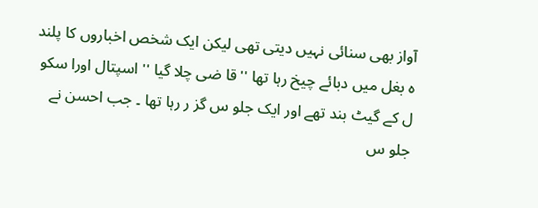آواز بھی سنائی نہیں دیتی تھی لیکن ایک شخص اخباروں کا پلند ہ بغل میں دبائے چیخ رہا تھا ''قا ضی چلا گیا '' اسپتال اورا سکو ل کے گیٹ بند تھے اور ایک جلو س گز ر رہا تھا ۔ جب احسن نے جلو س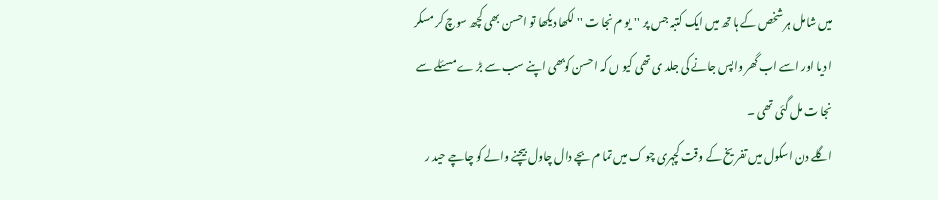میں شامل ہر شخص کے ہا تھ میں ایک کتبہ جس پر ''یو م نجا ت '' لکھا دیکھا تو احسن بھی کچھ سوچ کر مسکر ا دیا اور اسے اب گھر واپس جانے کی جلد ی تھی کیو ں کہ احسن کوبھی اپنے سب سے بڑ ے مسئلے سے نجا ت مل گئی تھی ۔
اگلے دن اسکول میں تفر یخ کے وقت کچہری چو ک میں تما م بچے دال چاول بیچنے والے کو چاچے حید ر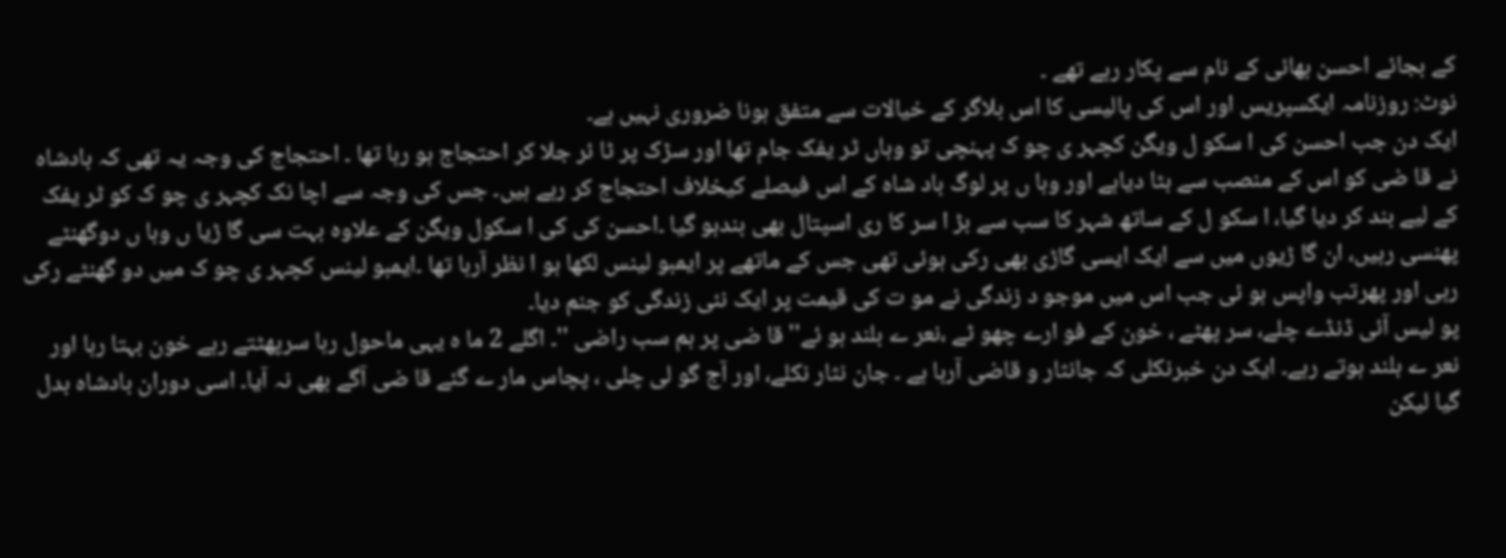کے بجائے احسن بھائی کے نام سے پکار رہے تھے ۔
نوٹ: روزنامہ ایکسپریس اور اس کی پالیسی کا اس بلاگر کے خیالات سے متفق ہونا ضروری نہیں ہے۔
ایک دن جب احسن کی ا سکو ل ویگن کچہر ی چو ک پہنچی تو وہاں ٹر یفک جام تھا اور سڑک پر ٹا ئر جلا کر احتجاج ہو رہا تھا ۔ احتجاج کی وجہ یہ تھی کہ بادشاہ نے قا ضی کو اس کے منصب سے ہٹا دیاہے اور وہا ں پر لوگ باد شاہ کے اس فیصلے کیخلاف احتجاج کر رہے ہیں۔ جس کی وجہ سے اچا نک کچہر ی چو ک کو ٹر یفک کے لیے بند کر دیا گیا، ا سکو ل کے ساتھ شہر کا سب سے بڑ ا سر کا ری اسپتال بھی بندہو گیا ۔احسن کی کی ا سکول ویگن کے علاوہ بہت سی گا ڑیا ں وہا ں دوگھنٹے پھنسی رہیں، ان گا ڑیوں میں سے ایک ایسی گاڑی بھی رکی ہوئی تھی جس کے ماتھے پر ایمبو لینس لکھا ہو ا نظر آرہا تھا ۔ایمبو لینس کچہر ی چو ک میں دو گھنٹے رکی رہی اور پھرتب واپس ہو ئی جب اس میں موجو د زندگی نے مو ت کی قیمت پر ایک نئی زندگی کو جنم دیا۔
پو لیس آئی ڈنڈے چلے، سر پھٹے ، خون کے فو ارے چھو ٹے ،نعر ے بلند ہو ئے''قا ضی پر ہم سب راضی ''۔ اگلے 2 ما ہ یہی ماحول رہا سرپھٹتے رہے خون بہتا رہا اور نعر ے بلند ہوتے رہے۔ ایک دن خبرنکلی کہ جانثار و قاضی آرہا ہے ۔ جان نثار نکلے، اور آج گو لی چلی ، پچاس مار ے گئے قا ضی آگے بھی نہ آیا۔ اسی دوران بادشاہ بدل گیا لیکن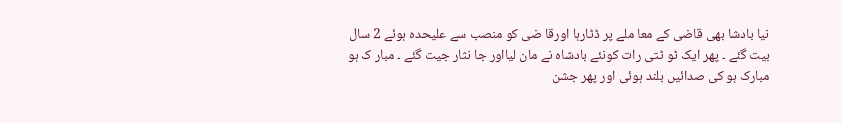نیا بادشا بھی قاضی کے معا ملے پر ڈٹارہا اورقا ضی کو منصب سے علیحدہ ہوئے 2 سال بیت گئے ۔ پھر ایک ٹو ٹتی رات کونئے بادشاہ نے مان لیااور جا نثار جیت گئے ۔ مبار ک ہو مبارک ہو کی صدائیں بلند ہوئی اور پھر جشن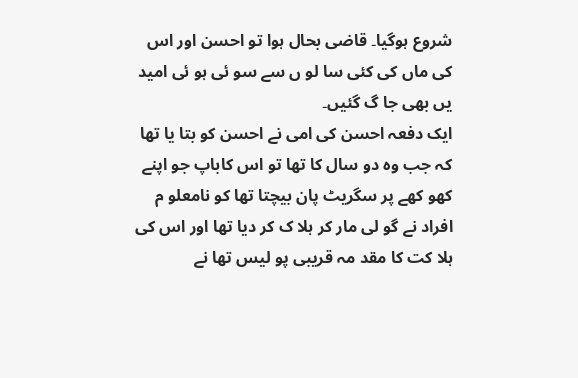شروع ہوگیا۔ قاضی بحال ہوا تو احسن اور اس کی ماں کی کئی سا لو ں سے سو ئی ہو ئی امید یں بھی جا گ گئیں۔
ایک دفعہ احسن کی امی نے احسن کو بتا یا تھا کہ جب وہ دو سال کا تھا تو اس کاباپ جو اپنے کھو کھے پر سگریٹ پان بیچتا تھا کو نامعلو م افراد نے گو لی مار کر ہلا ک کر دیا تھا اور اس کی ہلا کت کا مقد مہ قریبی پو لیس تھا نے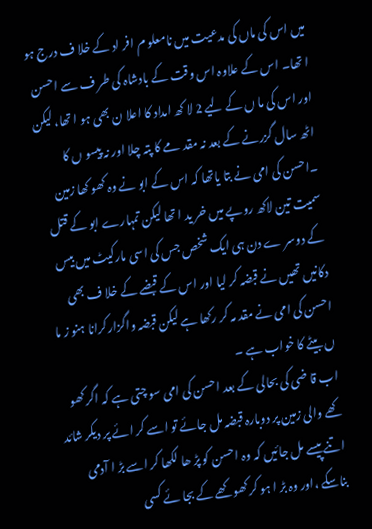میں اس کی ماں کی مدعیت میں نامعلو م افر اد کے خلا ف درج ہو ا تھا۔ اس کے علاوہ اس وقت کے بادشاہ کی طر ف سے احسن اور اس کی ما ں کے لیے 2 لا کھ امداد کا اعلا ن بھی ہو ا تھا، لیکن اٹھ سال گزرنے کے بعد نہ مقد مے کا پتہ چلا اور نہ پیسو ں کا ۔احسن کی امی نے بتا یاتھا کہ اس کے ابو نے وہ کھو کھا زمین سمیت تین لاکھ روپے میں خر ید ا تھا لیکن تمہارے ابو کے قتل کے دوسر ے دن ہی ایک شخص جس کی اسی مارکیٹ میں بیس دکانیں تھیں نے قبضہ کر لیا اور اس کے قبضے کے خلا ف بھی احسن کی امی نے مقد مہ کر رکھا ہے لیکن قبضہ واگزارکرانا ہنو ز ما ں بیٹے کا خواب ہے ۔
اب قا ضی کی بحالی کے بعد احسن کی امی سو چتی ہے کہ اگر کھو کھے والی زمین پر دوبارہ قبضہ مل جائے تو اسے کر ائے پر دیکر شائد اتنے پیسے مل جائیں کہ وہ احسن کو پڑ ھا لکھا کر اسے بڑ ا آدمی بناسکے ،اور وہ بڑ ا ہو کر کھو کھے کے بجا ئے کسی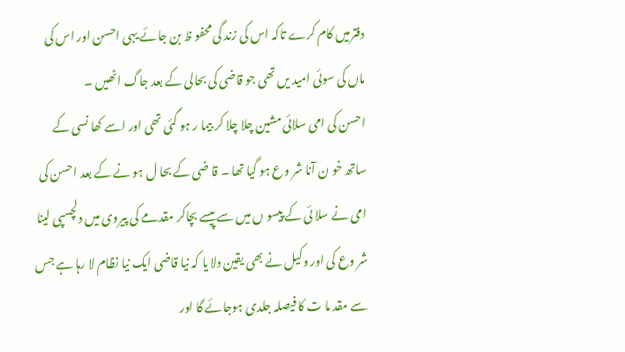دفترمیں کام کرے تاکہ اس کی زند گی محفو ظ بن جائے یہی احسن اور اس کی ماں کی سوئی امید یں تھی جو قاضی کی بحالی کے بعد جاگ اٹھیں ۔
احسن کی امی سلائی مشین چلا چلا کر بیما ر ہو گئی تھی اور اسے کھا نسی کے ساتھ خو ن آنا شر وع ہو گیا تھا ۔ قا ضی کے بحا ل ہو نے کے بعد احسن کی امی نے سلا ئی کے پیسو ں میں سے پیسے بچاکر مقدمے کی پیروی میں دلچسپی لینا شر وع کی اور وکیل نے بھی یقین دلا یا کہ نیا قاضی ایک نیا نظام لا رہا ہے جس سے مقد ما ت کا فیصلہ جلدی ہوجائے گا اور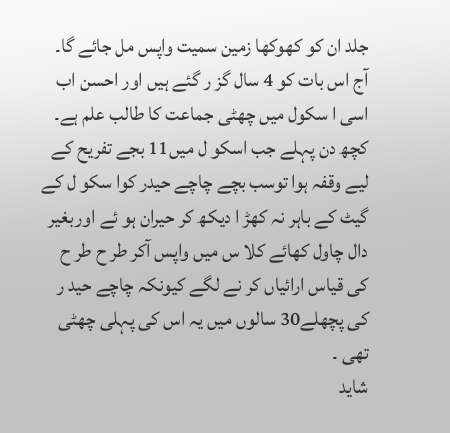جلد ان کو کھوکھا زمین سمیت واپس مل جائے گا۔
آج اس بات کو 4 سال گز ر گئے ہیں اور احسن اب اسی ا سکول میں چھٹی جماعت کا طالب علم ہے۔ کچھ دن پہلے جب اسکو ل میں11 بجے تفریح کے لیے وقفہ ہوا توسب بچے چاچے حیدر کوا سکو ل کے گیٹ کے باہر نہ کھڑ ا دیکھ کر حیران ہو ئے اوربغیر دال چاول کھائے کلا س میں واپس آکر طر ح طر ح کی قیاس ارائیاں کر نے لگے کیونکہ چاچے حید ر کی پچھلے30 سالوں میں یہ اس کی پہلی چھٹی تھی ۔
شاید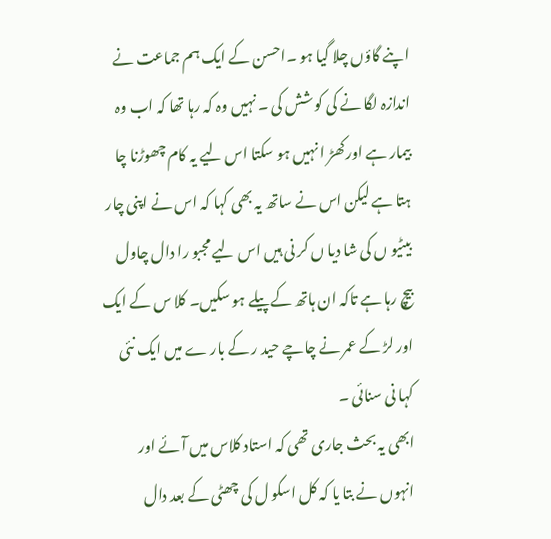اپنے گاؤں چلا گیا ہو ۔احسن کے ایک ہم جماعت نے اندازہ لگا نے کی کو شش کی ۔ نہیں وہ کہ رہا تھا کہ اب وہ بیمار ہے اورکھڑ ا نہیں ہو سکتا اس لیے یہ کام چھوڑنا چا ہتا ہے لیکن اس نے ساتھ یہ بھی کہا کہ اس نے اپنی چار بیٹیو ں کی شا دیا ں کر نی ہیں اس لیے مجبو را دال چاول بیچ رہا ہے تاکہ ان ہاتھ کے پیلے ہو سکیں۔ کلا س کے ایک اور لڑ کے عمر نے چاچے حید ر کے بار ے میں ایک نئی کہا نی سنائی ۔
ابھی یہ بحث جاری تھی کہ استاد کلاس میں آئے اور انہوں نے بتا یا کہ کل اسکو ل کی چھٹی کے بعد دال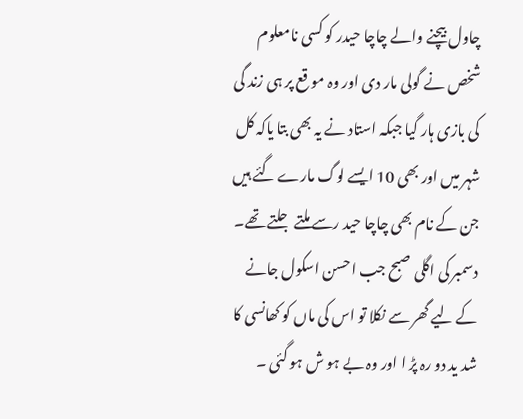چاول بیچنے والے چاچا حیدر کو کسی نامعلوم شخص نے گولی مار دی اور وہ مو قع پر ہی زند گی کی بازی ہار گیا جبکہ استاد نے یہ بھی بتا یاکہ کل شہر میں اور بھی 10 ایسے لوگ مارے گئے ہیں جن کے نام بھی چاچا حید رسے ملتے جلتے تھے۔
دسمبر کی اگلی صبح جب احسن اسکول جانے کے لیے گھر سے نکلا تو اس کی ماں کو کھانسی کا شد ید دو رہ پڑ ا اور وہ بے ہو ش ہو گئی ۔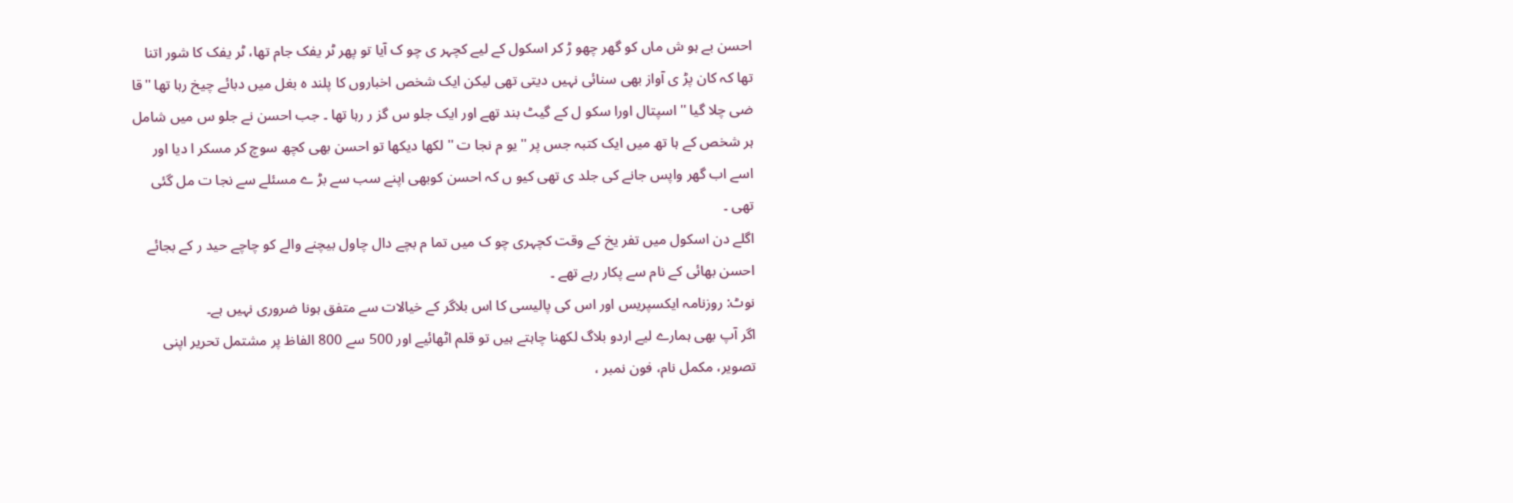احسن بے ہو ش ماں کو گھر چھو ڑ کر اسکول کے لیے کچہر ی چو ک آیا تو پھر ٹر یفک جام تھا، ٹر یفک کا شور اتنا تھا کہ کان پڑ ی آواز بھی سنائی نہیں دیتی تھی لیکن ایک شخص اخباروں کا پلند ہ بغل میں دبائے چیخ رہا تھا ''قا ضی چلا گیا '' اسپتال اورا سکو ل کے گیٹ بند تھے اور ایک جلو س گز ر رہا تھا ۔ جب احسن نے جلو س میں شامل ہر شخص کے ہا تھ میں ایک کتبہ جس پر ''یو م نجا ت '' لکھا دیکھا تو احسن بھی کچھ سوچ کر مسکر ا دیا اور اسے اب گھر واپس جانے کی جلد ی تھی کیو ں کہ احسن کوبھی اپنے سب سے بڑ ے مسئلے سے نجا ت مل گئی تھی ۔
اگلے دن اسکول میں تفر یخ کے وقت کچہری چو ک میں تما م بچے دال چاول بیچنے والے کو چاچے حید ر کے بجائے احسن بھائی کے نام سے پکار رہے تھے ۔
نوٹ: روزنامہ ایکسپریس اور اس کی پالیسی کا اس بلاگر کے خیالات سے متفق ہونا ضروری نہیں ہے۔
اگر آپ بھی ہمارے لیے اردو بلاگ لکھنا چاہتے ہیں تو قلم اٹھائیے اور 500 سے 800 الفاظ پر مشتمل تحریر اپنی تصویر، مکمل نام، فون نمبر ،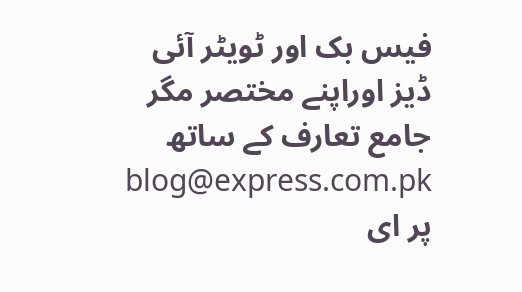فیس بک اور ٹویٹر آئی ڈیز اوراپنے مختصر مگر جامع تعارف کے ساتھ blog@express.com.pk پر ای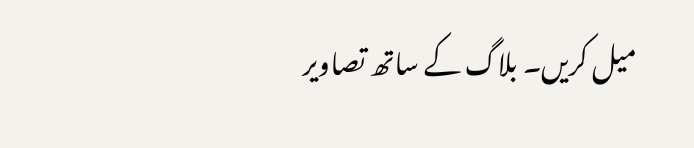میل کریں۔ بلاگ کے ساتھ تصاویر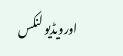اورویڈیو لنکس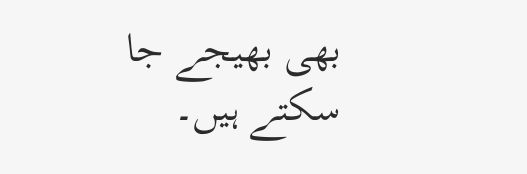بھی بھیجے جا سکتے ہیں۔